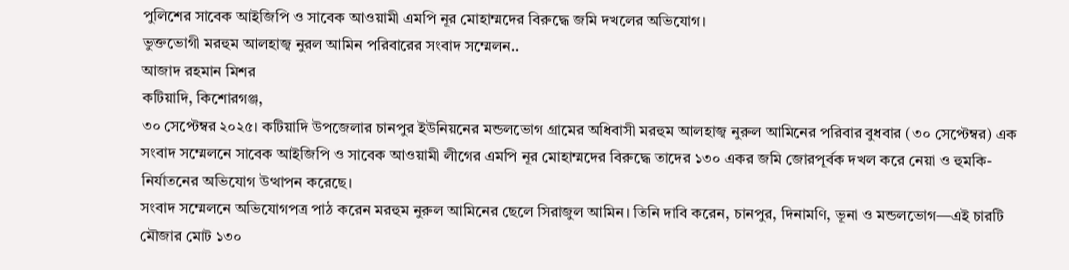পুলিশের সাবেক আইজিপি ও সাবেক আওয়ামী এমপি নূর মোহাম্মদের বিরুদ্ধে জমি দখলের অভিযোগ।
ভুক্তভোগী মরহুম আলহাজ্ব নুরল আমিন পরিবারের সংবাদ সম্মেলন..
আজাদ রহমান মিশর
কটিয়াদি, কিশোরগঞ্জ,
৩০ সেপ্টেম্বর ২০২৫। কটিয়াদি উপজেলার চানপুর ইউনিয়নের মন্ডলভোগ গ্রামের অধিবাসী মরহুম আলহাজ্ব নুরুল আমিনের পরিবার বুধবার (৩০ সেপ্টেম্বর) এক সংবাদ সম্মেলনে সাবেক আইজিপি ও সাবেক আওয়ামী লীগের এমপি নূর মোহাম্মদের বিরুদ্ধে তাদের ১৩০ একর জমি জোরপূর্বক দখল করে নেয়া ও হুমকি-নির্যাতনের অভিযোগ উত্থাপন করেছে।
সংবাদ সম্মেলনে অভিযোগপত্র পাঠ করেন মরহুম নুরুল আমিনের ছেলে সিরাজুল আমিন। তিনি দাবি করেন, চানপুর, দিনামণি, ভূনা ও মন্ডলভোগ—এই চারটি মৌজার মোট ১৩০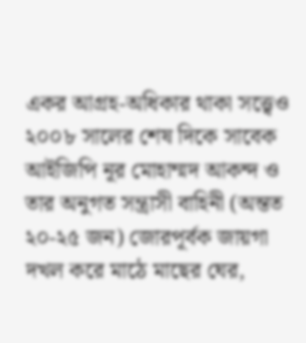একর আগ্রহ-অধিকার থাকা সত্ত্বেও ২০০৮ সালের শেষ দিকে সাবেক আইজিপি নূর মোহাম্মদ আকন্দ ও তার অনুগত সন্ত্রাসী বাহিনী (অন্তত ২০-২৫ জন) জোরপূর্বক জায়গা দখল করে মাঠে মাছের ঘের,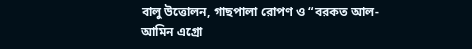বালু উত্তোলন, গাছপালা রোপণ ও “বরকত আল-আমিন এগ্রো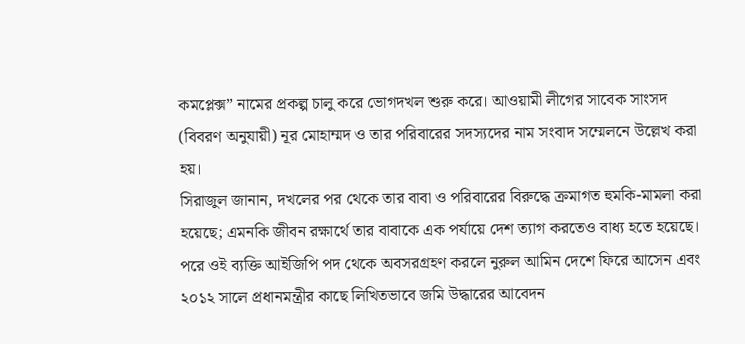কমপ্লেক্স” নামের প্রকল্প চালু করে ভোগদখল শুরু করে। আওয়ামী লীগের সাবেক সাংসদ (বিবরণ অনুযায়ী) নূর মোহাম্মদ ও তার পরিবারের সদস্যদের নাম সংবাদ সম্মেলনে উল্লেখ করা হয়।
সিরাজুল জানান, দখলের পর থেকে তার বাবা ও পরিবারের বিরুদ্ধে ক্রমাগত হুমকি-মামলা করা হয়েছে; এমনকি জীবন রক্ষার্থে তার বাবাকে এক পর্যায়ে দেশ ত্যাগ করতেও বাধ্য হতে হয়েছে। পরে ওই ব্যক্তি আইজিপি পদ থেকে অবসরগ্রহণ করলে নুরুল আমিন দেশে ফিরে আসেন এবং ২০১২ সালে প্রধানমন্ত্রীর কাছে লিখিতভাবে জমি উদ্ধারের আবেদন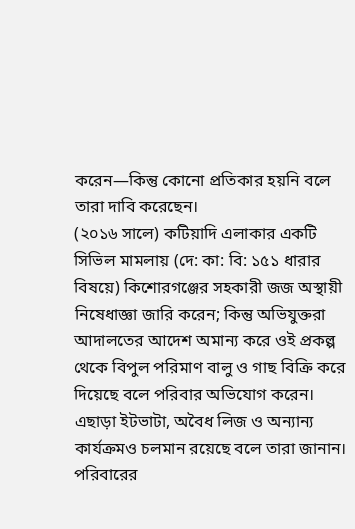করেন—কিন্তু কোনো প্রতিকার হয়নি বলে তারা দাবি করেছেন।
(২০১৬ সালে) কটিয়াদি এলাকার একটি সিভিল মামলায় (দে: কা: বি: ১৫১ ধারার বিষয়ে) কিশোরগঞ্জের সহকারী জজ অস্থায়ী নিষেধাজ্ঞা জারি করেন; কিন্তু অভিযুক্তরা আদালতের আদেশ অমান্য করে ওই প্রকল্প থেকে বিপুল পরিমাণ বালু ও গাছ বিক্রি করে দিয়েছে বলে পরিবার অভিযোগ করেন। এছাড়া ইটভাটা, অবৈধ লিজ ও অন্যান্য কার্যক্রমও চলমান রয়েছে বলে তারা জানান।
পরিবারের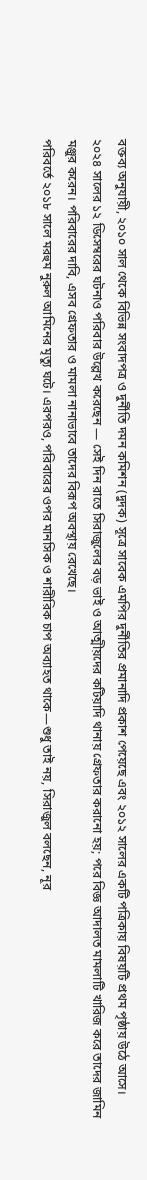বক্তব্য অনুযায়ী, ২০১০ সাল থেকে বিভিন্ন সংবাদপত্র ও দুর্নীতি দমন কমিশন (দুদক) সূত্রে সাবেক এমপির দুর্নীতির প্রমানাদি প্রকাশ পেয়েছে এবং ২০১২ সালের একটি পত্রিকায় বিষয়টি প্রথম পৃষ্ঠায় উঠে আসে। ২০২৪ সালের ১২ ডিসেম্বরের ঘটনাও পরিবার উল্লেখ করেছেন — সেই দিন রাতে সিরাজুলের বড় ভাই ও আত্মীয়দের কটিয়াদি থানায় গ্রেফতার করানো হয়; পরে বিজ্ঞ আদালত মামলাটি খারিজ করে তাদের জামিন মঞ্জুর করেন। পরিবারের দাবি, এসব গ্রেফতার ও মামলা নানাভাবে তাদের বিরূপ অবস্থায় রেখেছে।
পরিবর্তে ২০১৮ সালে মরহুম নুরুল আমিনের মৃত্যু ঘটে। এরপরও, পরিবারের ওপর মানসিক ও শারীরিক চাপ অব্যাহত থাকে—শুধু তাই নয়, সিরাজুল বলছেন, নূর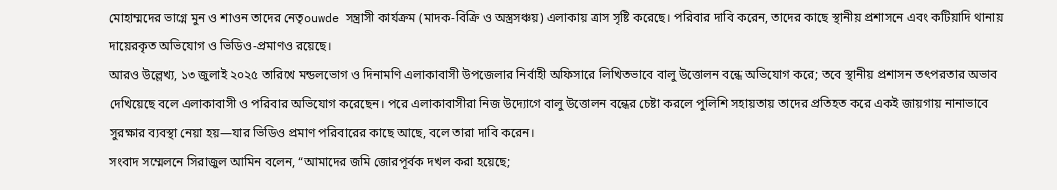মোহাম্মদের ভাগ্নে মুন ও শাওন তাদের নেতৃouwde সন্ত্রাসী কার্যক্রম (মাদক-বিক্রি ও অস্ত্রসঞ্চয়) এলাকায় ত্রাস সৃষ্টি করেছে। পরিবার দাবি করেন, তাদের কাছে স্থানীয় প্রশাসনে এবং কটিয়াদি থানায় দায়েরকৃত অভিযোগ ও ভিডিও-প্রমাণও রয়েছে।
আরও উল্লেখ্য, ১৩ জুলাই ২০২৫ তারিখে মন্ডলভোগ ও দিনামণি এলাকাবাসী উপজেলার নির্বাহী অফিসারে লিখিতভাবে বালু উত্তোলন বন্ধে অভিযোগ করে; তবে স্থানীয় প্রশাসন তৎপরতার অভাব দেখিয়েছে বলে এলাকাবাসী ও পরিবার অভিযোগ করেছেন। পরে এলাকাবাসীরা নিজ উদ্যোগে বালু উত্তোলন বন্ধের চেষ্টা করলে পুলিশি সহায়তায় তাদের প্রতিহত করে একই জায়গায় নানাভাবে সুরক্ষার ব্যবস্থা নেয়া হয়—যার ভিডিও প্রমাণ পরিবারের কাছে আছে, বলে তারা দাবি করেন।
সংবাদ সম্মেলনে সিরাজুল আমিন বলেন, “আমাদের জমি জোরপূর্বক দখল করা হয়েছে;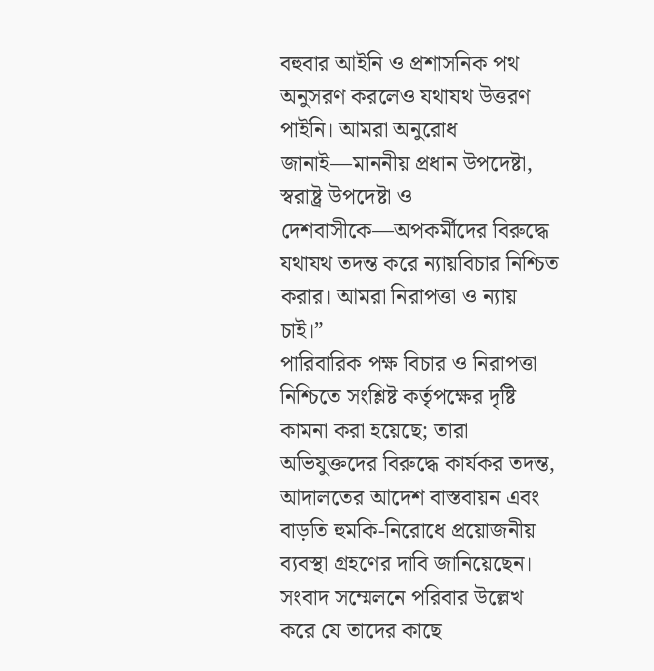বহুবার আইনি ও প্রশাসনিক পথ অনুসরণ করলেও যথাযথ উত্তরণ পাইনি। আমরা অনুরোধ জানাই—মাননীয় প্রধান উপদেষ্টা, স্বরাষ্ট্র উপদেষ্টা ও দেশবাসীকে—অপকর্মীদের বিরুদ্ধে যথাযথ তদন্ত করে ন্যায়বিচার নিশ্চিত করার। আমরা নিরাপত্তা ও ন্যায় চাই।”
পারিবারিক পক্ষ বিচার ও নিরাপত্তা নিশ্চিতে সংশ্লিষ্ট কর্তৃপক্ষের দৃষ্টি কামনা করা হয়েছে; তারা অভিযুক্তদের বিরুদ্ধে কার্যকর তদন্ত, আদালতের আদেশ বাস্তবায়ন এবং বাড়তি হুমকি-নিরোধে প্রয়োজনীয় ব্যবস্থা গ্রহণের দাবি জানিয়েছেন। সংবাদ সম্মেলনে পরিবার উল্লেখ করে যে তাদের কাছে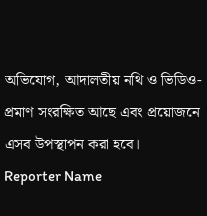অভিযোগ, আদালতীয় নথি ও ভিডিও-প্রমাণ সংরক্ষিত আছে এবং প্রয়োজনে এসব উপস্থাপন করা হবে।
Reporter Name